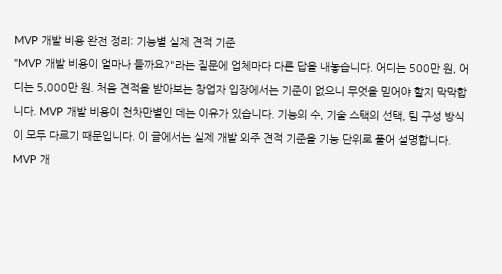MVP 개발 비용 완전 정리: 기능별 실제 견적 기준
"MVP 개발 비용이 얼마나 들까요?"라는 질문에 업체마다 다른 답을 내놓습니다. 어디는 500만 원, 어디는 5,000만 원. 처음 견적을 받아보는 창업자 입장에서는 기준이 없으니 무엇을 믿어야 할지 막막합니다. MVP 개발 비용이 천차만별인 데는 이유가 있습니다. 기능의 수, 기술 스택의 선택, 팀 구성 방식이 모두 다르기 때문입니다. 이 글에서는 실제 개발 외주 견적 기준을 기능 단위로 풀어 설명합니다.
MVP 개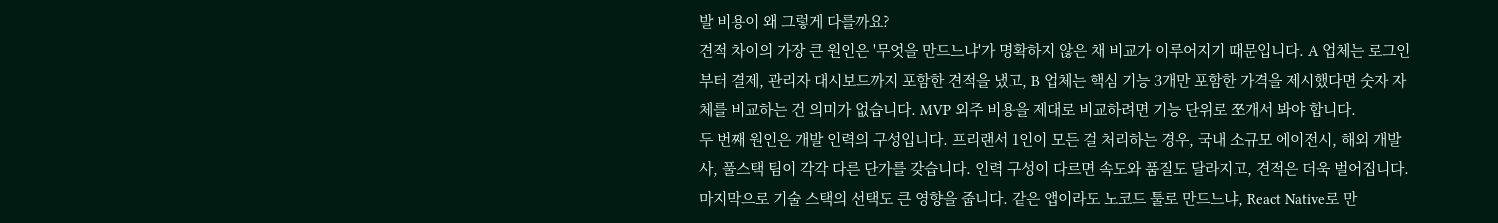발 비용이 왜 그렇게 다를까요?
견적 차이의 가장 큰 원인은 '무엇을 만드느냐'가 명확하지 않은 채 비교가 이루어지기 때문입니다. A 업체는 로그인부터 결제, 관리자 대시보드까지 포함한 견적을 냈고, B 업체는 핵심 기능 3개만 포함한 가격을 제시했다면 숫자 자체를 비교하는 건 의미가 없습니다. MVP 외주 비용을 제대로 비교하려면 기능 단위로 쪼개서 봐야 합니다.
두 번째 원인은 개발 인력의 구성입니다. 프리랜서 1인이 모든 걸 처리하는 경우, 국내 소규모 에이전시, 해외 개발사, 풀스택 팀이 각각 다른 단가를 갖습니다. 인력 구성이 다르면 속도와 품질도 달라지고, 견적은 더욱 벌어집니다. 마지막으로 기술 스택의 선택도 큰 영향을 줍니다. 같은 앱이라도 노코드 툴로 만드느냐, React Native로 만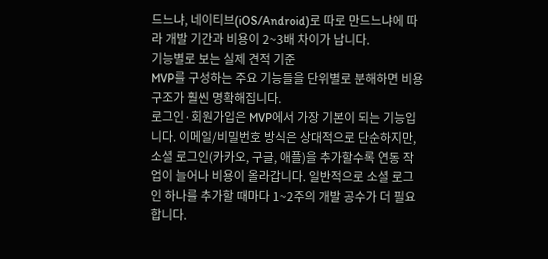드느냐, 네이티브(iOS/Android)로 따로 만드느냐에 따라 개발 기간과 비용이 2~3배 차이가 납니다.
기능별로 보는 실제 견적 기준
MVP를 구성하는 주요 기능들을 단위별로 분해하면 비용 구조가 훨씬 명확해집니다.
로그인·회원가입은 MVP에서 가장 기본이 되는 기능입니다. 이메일/비밀번호 방식은 상대적으로 단순하지만, 소셜 로그인(카카오, 구글, 애플)을 추가할수록 연동 작업이 늘어나 비용이 올라갑니다. 일반적으로 소셜 로그인 하나를 추가할 때마다 1~2주의 개발 공수가 더 필요합니다.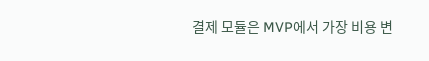결제 모듈은 MVP에서 가장 비용 변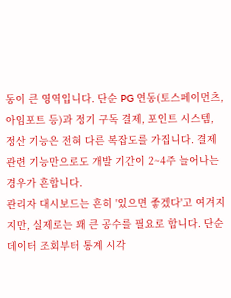동이 큰 영역입니다. 단순 PG 연동(토스페이먼츠, 아임포트 등)과 정기 구독 결제, 포인트 시스템, 정산 기능은 전혀 다른 복잡도를 가집니다. 결제 관련 기능만으로도 개발 기간이 2~4주 늘어나는 경우가 흔합니다.
관리자 대시보드는 흔히 '있으면 좋겠다'고 여겨지지만, 실제로는 꽤 큰 공수를 필요로 합니다. 단순 데이터 조회부터 통계 시각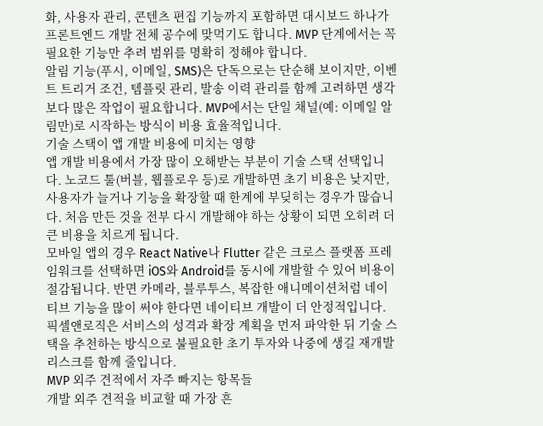화, 사용자 관리, 콘텐츠 편집 기능까지 포함하면 대시보드 하나가 프론트엔드 개발 전체 공수에 맞먹기도 합니다. MVP 단계에서는 꼭 필요한 기능만 추려 범위를 명확히 정해야 합니다.
알림 기능(푸시, 이메일, SMS)은 단독으로는 단순해 보이지만, 이벤트 트리거 조건, 템플릿 관리, 발송 이력 관리를 함께 고려하면 생각보다 많은 작업이 필요합니다. MVP에서는 단일 채널(예: 이메일 알림만)로 시작하는 방식이 비용 효율적입니다.
기술 스택이 앱 개발 비용에 미치는 영향
앱 개발 비용에서 가장 많이 오해받는 부분이 기술 스택 선택입니다. 노코드 툴(버블, 웹플로우 등)로 개발하면 초기 비용은 낮지만, 사용자가 늘거나 기능을 확장할 때 한계에 부딪히는 경우가 많습니다. 처음 만든 것을 전부 다시 개발해야 하는 상황이 되면 오히려 더 큰 비용을 치르게 됩니다.
모바일 앱의 경우 React Native나 Flutter 같은 크로스 플랫폼 프레임워크를 선택하면 iOS와 Android를 동시에 개발할 수 있어 비용이 절감됩니다. 반면 카메라, 블루투스, 복잡한 애니메이션처럼 네이티브 기능을 많이 써야 한다면 네이티브 개발이 더 안정적입니다. 픽셀앤로직은 서비스의 성격과 확장 계획을 먼저 파악한 뒤 기술 스택을 추천하는 방식으로 불필요한 초기 투자와 나중에 생길 재개발 리스크를 함께 줄입니다.
MVP 외주 견적에서 자주 빠지는 항목들
개발 외주 견적을 비교할 때 가장 흔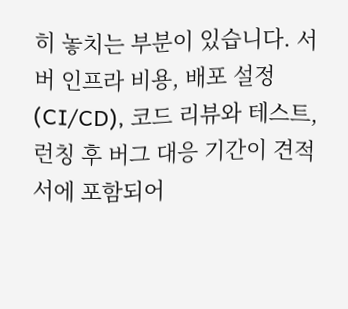히 놓치는 부분이 있습니다. 서버 인프라 비용, 배포 설정(CI/CD), 코드 리뷰와 테스트, 런칭 후 버그 대응 기간이 견적서에 포함되어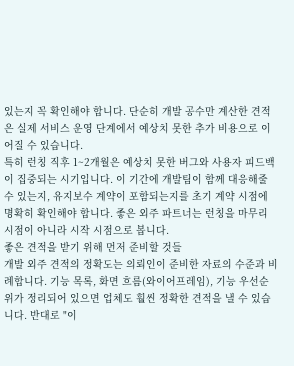있는지 꼭 확인해야 합니다. 단순히 개발 공수만 계산한 견적은 실제 서비스 운영 단계에서 예상치 못한 추가 비용으로 이어질 수 있습니다.
특히 런칭 직후 1~2개월은 예상치 못한 버그와 사용자 피드백이 집중되는 시기입니다. 이 기간에 개발팀이 함께 대응해줄 수 있는지, 유지보수 계약이 포함되는지를 초기 계약 시점에 명확히 확인해야 합니다. 좋은 외주 파트너는 런칭을 마무리 시점이 아니라 시작 시점으로 봅니다.
좋은 견적을 받기 위해 먼저 준비할 것들
개발 외주 견적의 정확도는 의뢰인이 준비한 자료의 수준과 비례합니다. 기능 목록, 화면 흐름(와이어프레임), 기능 우선순위가 정리되어 있으면 업체도 훨씬 정확한 견적을 낼 수 있습니다. 반대로 "이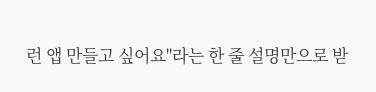런 앱 만들고 싶어요"라는 한 줄 설명만으로 받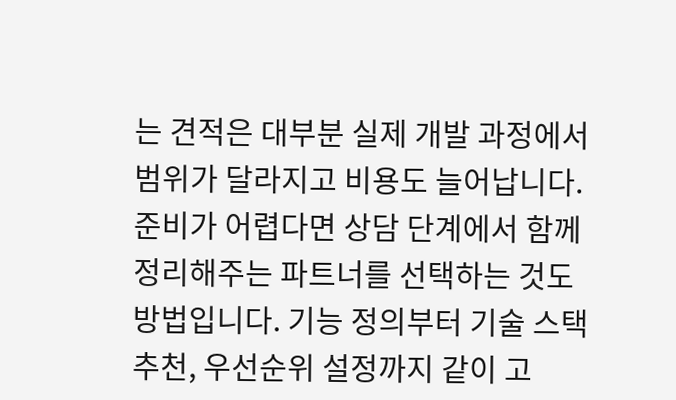는 견적은 대부분 실제 개발 과정에서 범위가 달라지고 비용도 늘어납니다.
준비가 어렵다면 상담 단계에서 함께 정리해주는 파트너를 선택하는 것도 방법입니다. 기능 정의부터 기술 스택 추천, 우선순위 설정까지 같이 고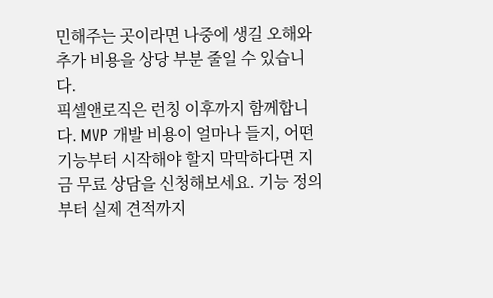민해주는 곳이라면 나중에 생길 오해와 추가 비용을 상당 부분 줄일 수 있습니다.
픽셀앤로직은 런칭 이후까지 함께합니다. MVP 개발 비용이 얼마나 들지, 어떤 기능부터 시작해야 할지 막막하다면 지금 무료 상담을 신청해보세요. 기능 정의부터 실제 견적까지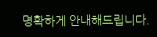명확하게 안내해드립니다.